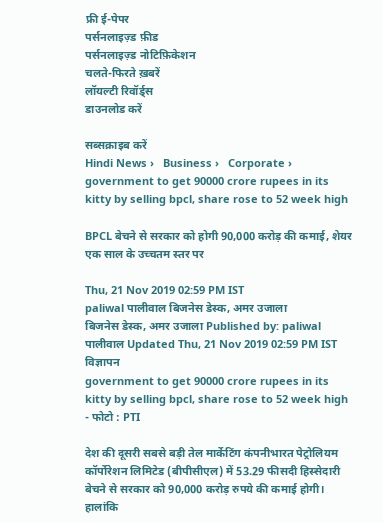फ्री ई-पेपर
पर्सनलाइज़्ड फ़ीड
पर्सनलाइज़्ड नोटिफ़िकेशन
चलते-फिरते ख़बरें
लॉयल्टी रिवॉर्ड्स
डाउनलोड करें

सब्सक्राइब करें
Hindi News ›   Business ›   Corporate ›   government to get 90000 crore rupees in its kitty by selling bpcl, share rose to 52 week high

BPCL बेचने से सरकार को होगी 90,000 करोड़ की कमाई, शेयर एक साल के उच्चतम स्तर पर

Thu, 21 Nov 2019 02:59 PM IST
paliwal पालीवाल बिजनेस डेस्क, अमर उजाला
बिजनेस डेस्क, अमर उजाला Published by: paliwal पालीवाल Updated Thu, 21 Nov 2019 02:59 PM IST
विज्ञापन
government to get 90000 crore rupees in its kitty by selling bpcl, share rose to 52 week high
- फोटो : PTI

देश की दूसरी सबसे बड़ी तेल मार्केटिंग कंपनीभारत पेट्रोलियम कॉर्पोरेशन लिमिटेड (बीपीसीएल) में 53.29 फीसदी हिस्सेदारी बेचने से सरकार को 90,000 करोड़ रुपये की कमाई होगी। हालांकि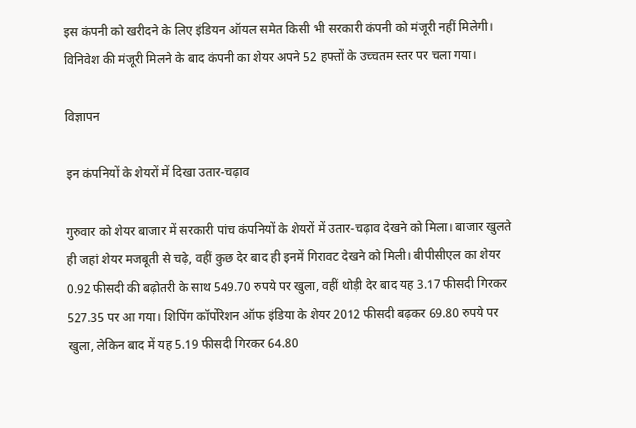इस कंपनी को खरीदने के लिए इंडियन ऑयल समेत किसी भी सरकारी कंपनी को मंजूरी नहीं मिलेगी। विनिवेश की मंजूरी मिलने के बाद कंपनी का शेयर अपने 52 हफ्तों के उच्चतम स्तर पर चला गया।

विज्ञापन

इन कंपनियों के शेयरों में दिखा उतार-चढ़ाव

गुरुवार को शेयर बाजार में सरकारी पांच कंपनियों के शेयरों में उतार-चढ़ाव देखने को मिला। बाजार खुलते ही जहां शेयर मजबूती से चढ़े, वहीं कुछ देर बाद ही इनमें गिरावट देखने को मिली। बीपीसीएल का शेयर 0.92 फीसदी की बढ़ोतरी के साथ 549.70 रुपये पर खुला, वहीं थोड़ी देर बाद यह 3.17 फीसदी गिरकर 527.35 पर आ गया। शिपिंग कॉर्पोरेशन ऑफ इंडिया के शेयर 2012 फीसदी बढ़कर 69.80 रुपये पर खुला, लेकिन बाद में यह 5.19 फीसदी गिरकर 64.80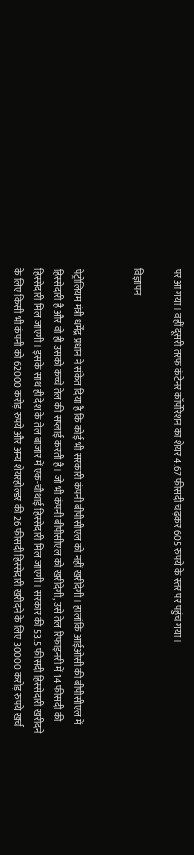पर आ गया। वहीं दूसरी तरफ कंटेनर कॉर्पोरेशन का शेयर 4.67 फीसदी चढ़कर 605 रुपये के स्तर पर पहुंच गया।

विज्ञापन


पेट्रोलियम मंत्री धर्मेंद्र प्रधान ने संकेत दिया है कि कोई भी सरकारी कंपनी बीपीसीएल को नहीं खरीदेगी। हालांकि आईओसी की बीपीसीएल में हिस्सेदारी है और वो ही उसको कच्चे तेल की सप्लाई करती है। जो भी कंपनी बीपीसीएल को खरीदेगी, उसे तेल रिफाइनरी में 14 फीसदी की हिस्सेदारी मिल जाएगी। इसके साथ ही देश के तेल बाजार में एक-चौथाई हिस्सेदारी मिल जाएगी। सरकार की 53.5 फीसदी हिस्सेदारी खरीदने के लिए किसी भी कंपनी को 62000 करोड़ रुपये और अन्य शेयरहोल्डर की 26 फीसदी हिस्सेदारी खरीदने के लिए 30000 करोड़ रुपये खर्च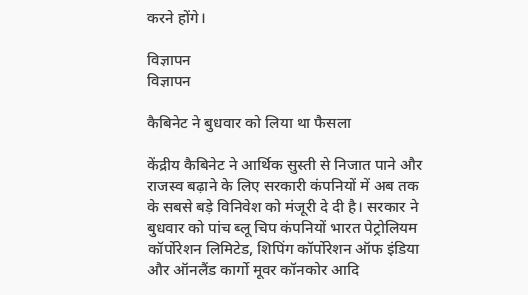करने होंगे।

विज्ञापन
विज्ञापन

कैबिनेट ने बुधवार को लिया था फैसला

केंद्रीय कैबिनेट ने आर्थिक सुस्ती से निजात पाने और राजस्व बढ़ाने के लिए सरकारी कंपनियों में अब तक के सबसे बड़े विनिवेश को मंजूरी दे दी है। सरकार ने बुधवार को पांच ब्लू चिप कंपनियों भारत पेट्रोलियम कॉर्पोरेशन लिमिटेड, शिपिंग कॉर्पोरेशन ऑफ इंडिया और ऑनलैंड कार्गो मूवर कॉनकोर आदि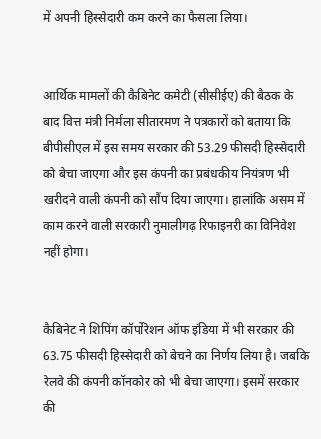में अपनी हिस्सेदारी कम करने का फैसला लिया।


आर्थिक मामलों की कैबिनेट कमेटी (सीसीईए) की बैठक के बाद वित्त मंत्री निर्मला सीतारमण ने पत्रकारों को बताया कि बीपीसीएल में इस समय सरकार की 53.29 फीसदी हिस्सेदारी को बेचा जाएगा और इस कंपनी का प्रबंधकीय नियंत्रण भी खरीदने वाली कंपनी को सौंप दिया जाएगा। हालांकि असम में काम करने वाली सरकारी नुमालीगढ़ रिफाइनरी का विनिवेश नहीं होगा।


कैबिनेट ने शिपिंग कॉर्पोरेशन ऑफ इंडिया में भी सरकार की 63.75 फीसदी हिस्सेदारी को बेचने का निर्णय लिया है। जबकि रेलवे की कंपनी कॉनकोर को भी बेचा जाएगा। इसमें सरकार की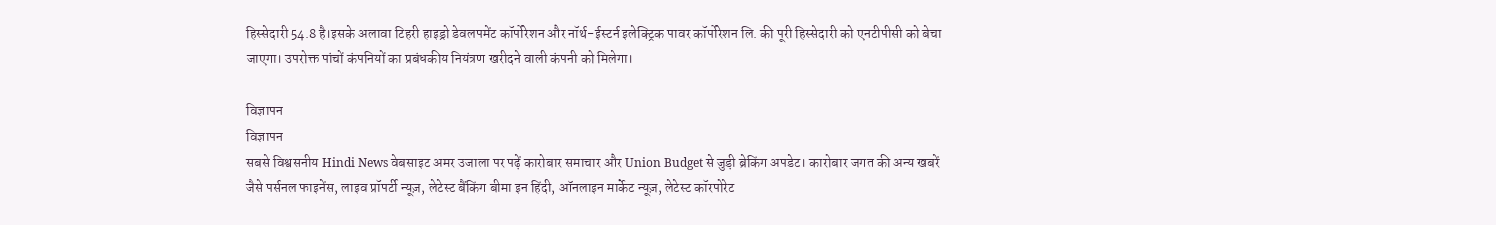हिस्सेदारी 54.8 है।इसके अलावा टिहरी हाइड्रो डेवलपमेंट कॉर्पोरेशन और नॉर्थ-ईस्टर्न इलेक्ट्रिक पावर कॉर्पोरेशन लि. की पूरी हिस्सेदारी को एनटीपीसी को बेचा जाएगा। उपरोक्त पांचों कंपनियों का प्रबंधकीय नियंत्रण खरीदने वाली कंपनी को मिलेगा।

विज्ञापन
विज्ञापन
सबसे विश्वसनीय Hindi News वेबसाइट अमर उजाला पर पढ़ें कारोबार समाचार और Union Budget से जुड़ी ब्रेकिंग अपडेट। कारोबार जगत की अन्य खबरें जैसे पर्सनल फाइनेंस, लाइव प्रॉपर्टी न्यूज़, लेटेस्ट बैंकिंग बीमा इन हिंदी, ऑनलाइन मार्केट न्यूज़, लेटेस्ट कॉरपोरेट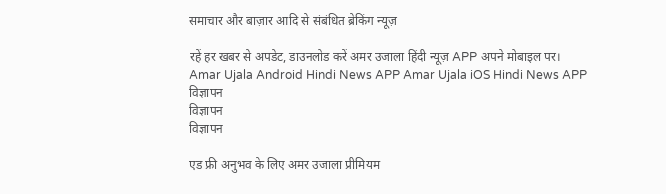समाचार और बाज़ार आदि से संबंधित ब्रेकिंग न्यूज़

रहें हर खबर से अपडेट, डाउनलोड करें अमर उजाला हिंदी न्यूज़ APP अपने मोबाइल पर।
Amar Ujala Android Hindi News APP Amar Ujala iOS Hindi News APP
विज्ञापन
विज्ञापन
विज्ञापन

एड फ्री अनुभव के लिए अमर उजाला प्रीमियम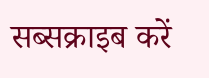सब्सक्राइब करें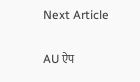Next Article

AU ऐप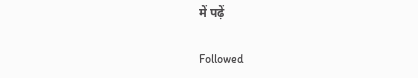में पढ़ें

Followed